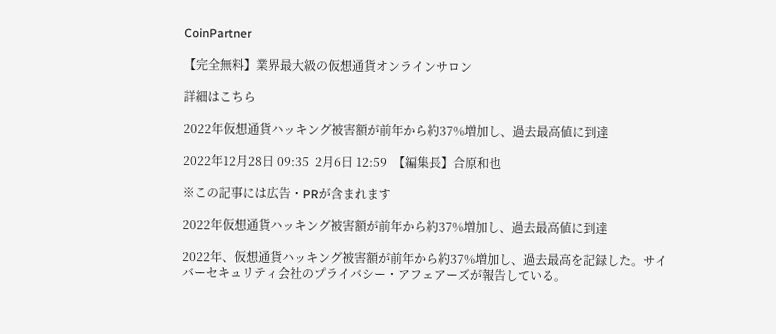CoinPartner

【完全無料】業界最大級の仮想通貨オンラインサロン

詳細はこちら

2022年仮想通貨ハッキング被害額が前年から約37%増加し、過去最高値に到達

2022年12月28日 09:35  2月6日 12:59  【編集長】合原和也

※この記事には広告・PRが含まれます

2022年仮想通貨ハッキング被害額が前年から約37%増加し、過去最高値に到達

2022年、仮想通貨ハッキング被害額が前年から約37%増加し、過去最高を記録した。サイバーセキュリティ会社のプライバシー・アフェアーズが報告している。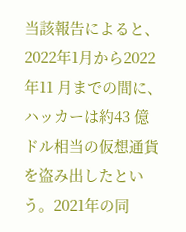当該報告によると、2022年1月から2022年11 月までの間に、ハッカーは約43 億ドル相当の仮想通貨を盗み出したという。2021年の同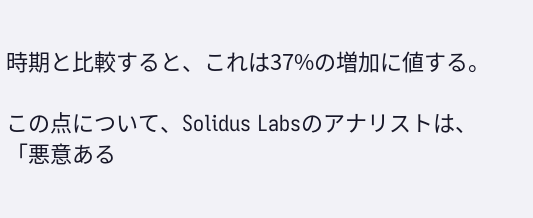時期と比較すると、これは37%の増加に値する。

この点について、Solidus Labsのアナリストは、「悪意ある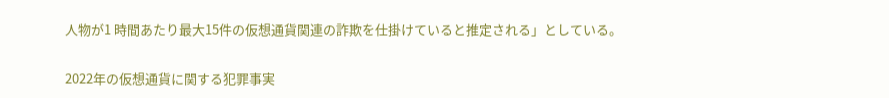人物が1 時間あたり最大15件の仮想通貨関連の詐欺を仕掛けていると推定される」としている。

2022年の仮想通貨に関する犯罪事実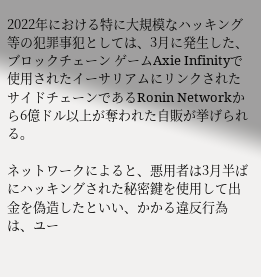2022年における特に大規模なハッキング等の犯罪事犯としては、3月に発生した、ブロックチェーン ゲームAxie Infinityで使用されたイーサリアムにリンクされたサイドチェーンであるRonin Networkから6億ドル以上が奪われた自販が挙げられる。

ネットワークによると、悪用者は3月半ばにハッキングされた秘密鍵を使用して出金を偽造したといい、かかる違反行為は、ユー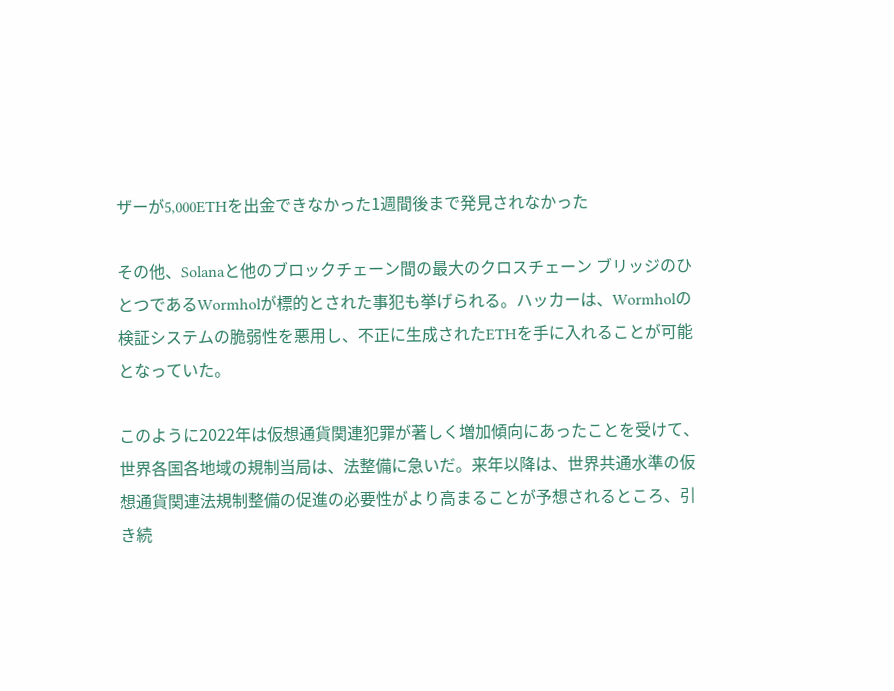ザーが5,000ETHを出金できなかった1週間後まで発見されなかった

その他、Solanaと他のブロックチェーン間の最大のクロスチェーン ブリッジのひとつであるWormholが標的とされた事犯も挙げられる。ハッカーは、Wormholの検証システムの脆弱性を悪用し、不正に生成されたETHを手に入れることが可能となっていた。

このように2022年は仮想通貨関連犯罪が著しく増加傾向にあったことを受けて、世界各国各地域の規制当局は、法整備に急いだ。来年以降は、世界共通水準の仮想通貨関連法規制整備の促進の必要性がより高まることが予想されるところ、引き続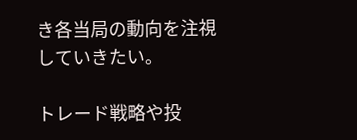き各当局の動向を注視していきたい。

トレード戦略や投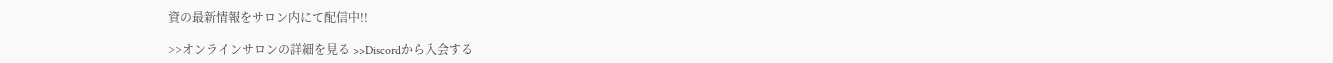資の最新情報をサロン内にて配信中!!

>>オンラインサロンの詳細を見る >>Discordから入会する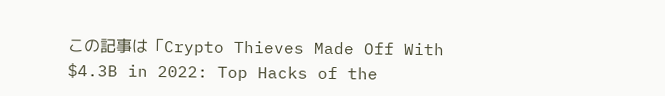この記事は「Crypto Thieves Made Off With $4.3B in 2022: Top Hacks of the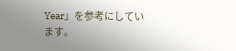Year」を参考にしています。